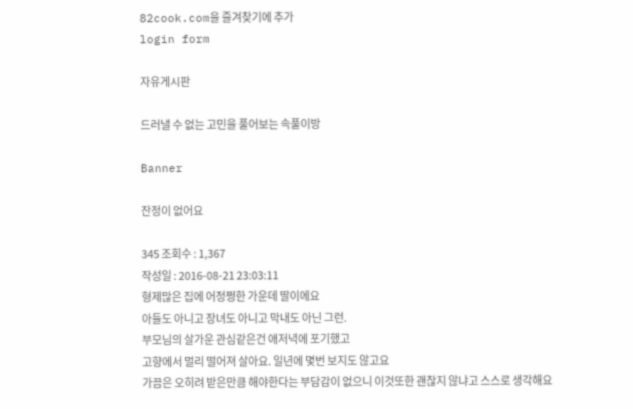82cook.com을 즐겨찾기에 추가
login form

자유게시판

드러낼 수 없는 고민을 풀어보는 속풀이방

Banner

잔정이 없어요

345 조회수 : 1,367
작성일 : 2016-08-21 23:03:11
형제많은 집에 어정쩡한 가운데 딸이에요
아들도 아니고 장녀도 아니고 막내도 아닌 그런.
부모님의 살가운 관심같은건 애저녁에 포기했고
고향에서 멀리 떨어져 살아요. 일년에 몇번 보지도 않고요
가끔은 오히려 받은만큼 해야한다는 부담감이 없으니 이것또한 괜찮지 않냐고 스스로 생각해요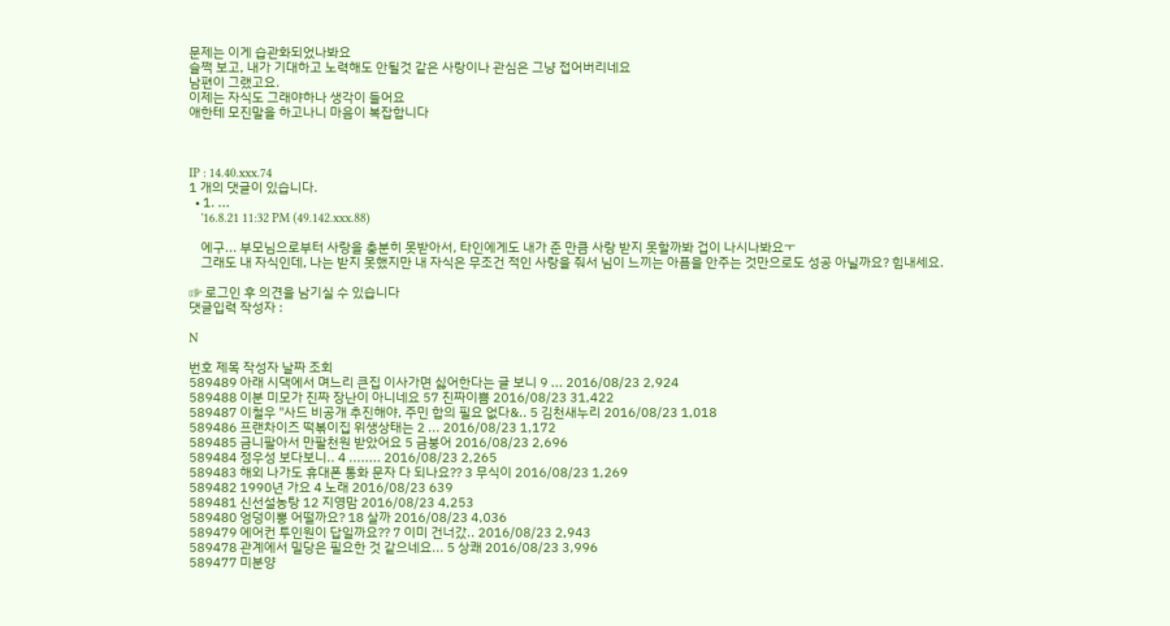문제는 이게 습관화되었나봐요
슬쩍 보고, 내가 기대하고 노력해도 안될것 같은 사랑이나 관심은 그냥 접어버리네요
남편이 그랬고요.
이제는 자식도 그래야하나 생각이 들어요
애한테 모진말을 하고나니 마음이 복잡합니다



IP : 14.40.xxx.74
1 개의 댓글이 있습니다.
  • 1. ...
    '16.8.21 11:32 PM (49.142.xxx.88)

    에구... 부모님으로부터 사랑을 충분히 못받아서, 타인에게도 내가 준 만큼 사랑 받지 못할까봐 겁이 나시나봐요ㅜ
    그래도 내 자식인데, 나는 받지 못했지만 내 자식은 무조건 적인 사랑을 줘서 님이 느끼는 아픔을 안주는 것만으로도 성공 아닐까요? 힘내세요.

☞ 로그인 후 의견을 남기실 수 있습니다
댓글입력 작성자 :

N

번호 제목 작성자 날짜 조회
589489 아래 시댁에서 며느리 큰집 이사가면 싫어한다는 글 보니 9 ... 2016/08/23 2,924
589488 이분 미모가 진짜 장난이 아니네요 57 진짜이쁨 2016/08/23 31,422
589487 이철우 "사드 비공개 추진해야, 주민 합의 필요 없다&.. 5 김천새누리 2016/08/23 1,018
589486 프랜차이즈 떡볶이집 위생상태는 2 ... 2016/08/23 1,172
589485 금니팔아서 만팔천원 받았어요 5 금붕어 2016/08/23 2,696
589484 정우성 보다보니.. 4 ........ 2016/08/23 2,265
589483 해외 나가도 휴대폰 통화 문자 다 되나요?? 3 무식이 2016/08/23 1,269
589482 1990년 가요 4 노래 2016/08/23 639
589481 신선설농탕 12 지영맘 2016/08/23 4,253
589480 엉덩이뽕 어떨까요? 18 살까 2016/08/23 4,036
589479 에어컨 투인원이 답일까요?? 7 이미 건너갔.. 2016/08/23 2,943
589478 관계에서 밀당은 필요한 것 같으네요... 5 상쾌 2016/08/23 3,996
589477 미분양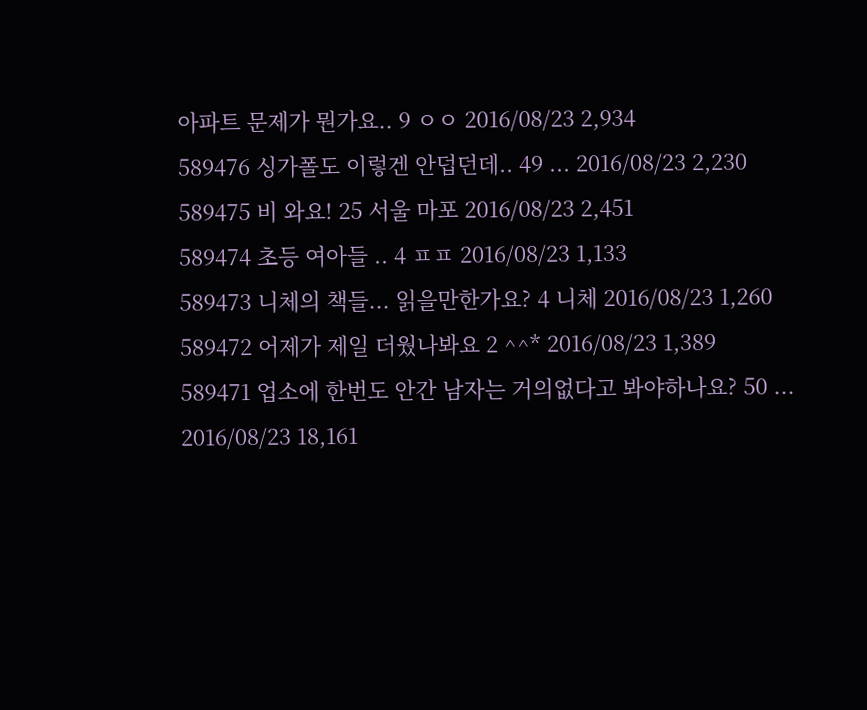아파트 문제가 뭔가요.. 9 ㅇㅇ 2016/08/23 2,934
589476 싱가폴도 이렇겐 안덥던데.. 49 ... 2016/08/23 2,230
589475 비 와요! 25 서울 마포 2016/08/23 2,451
589474 초등 여아들 .. 4 ㅍㅍ 2016/08/23 1,133
589473 니체의 책들... 읽을만한가요? 4 니체 2016/08/23 1,260
589472 어제가 제일 더웠나봐요 2 ^^* 2016/08/23 1,389
589471 업소에 한번도 안간 남자는 거의없다고 봐야하나요? 50 ... 2016/08/23 18,161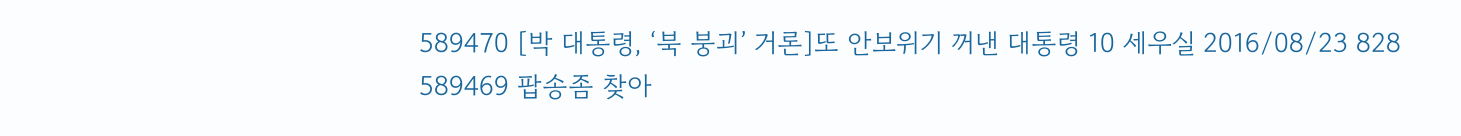589470 [박 대통령, ‘북 붕괴’ 거론]또 안보위기 꺼낸 대통령 10 세우실 2016/08/23 828
589469 팝송좀 찾아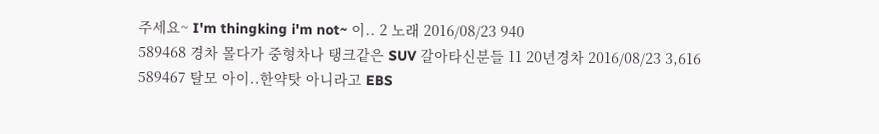주세요~ I'm thingking i'm not~ 이.. 2 노래 2016/08/23 940
589468 경차 몰다가 중형차나 탱크같은 SUV 갈아타신분들 11 20년경차 2016/08/23 3,616
589467 탈모 아이..한약탓 아니라고 EBS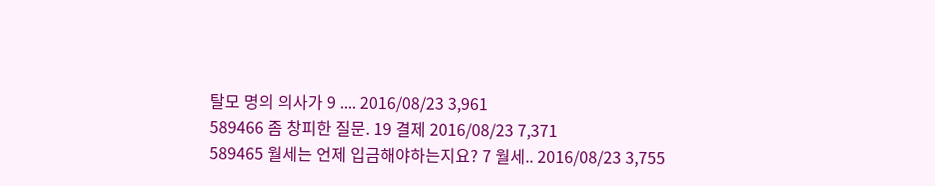탈모 명의 의사가 9 .... 2016/08/23 3,961
589466 좀 창피한 질문. 19 결제 2016/08/23 7,371
589465 월세는 언제 입금해야하는지요? 7 월세.. 2016/08/23 3,755